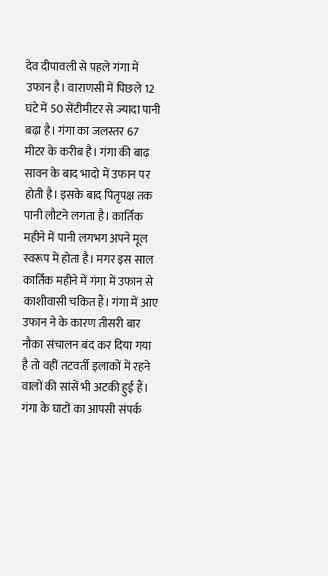देव दीपावली से पहले गंगा में उफान है। वाराणसी में पिछले 12 घंटे में 50 सेंटीमीटर से ज्यादा पानी बढ़ा है। गंगा का जलस्तर 67 मीटर के करीब है। गंगा की बाढ़ सावन के बाद भादो में उफान पर होती है। इसके बाद पितृपक्ष तक पानी लौटने लगता है। कार्तिक महीने में पानी लगभग अपने मूल स्वरूप में होता है। मगर इस साल कार्तिक महीने में गंगा में उफान से काशीवासी चकित हैं। गंगा में आए उफान ने के कारण तीसरी बार नौका संचालन बंद कर दिया गया है तो वहीं तटवर्ती इलाकों में रहने वालों की सांसें भी अटकी हुई हैं।
गंगा के घाटों का आपसी संपर्क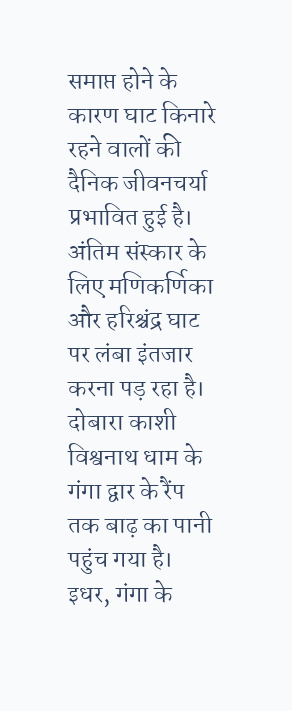समाप्त होने के कारण घाट किनारे रहने वालों की दैनिक जीवनचर्या प्रभावित हुई है। अंतिम संस्कार के लिए मणिकर्णिका और हरिश्चंद्र घाट पर लंबा इंतजार करना पड़ रहा है। दोबारा काशी विश्वनाथ धाम के गंगा द्वार के रैंप तक बाढ़ का पानी पहुंच गया है। इधर, गंगा के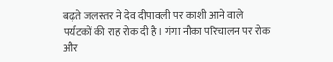बढ़ते जलस्तर ने देव दीपावली पर काशी आने वाले पर्यटकों की राह रोक दी है। गंगा नौका परिचालन पर रोक और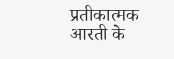प्रतीकात्मक आरती के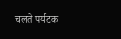चलते पर्यटक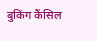बुकिंग कैंसिल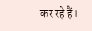कर रहे हैं।